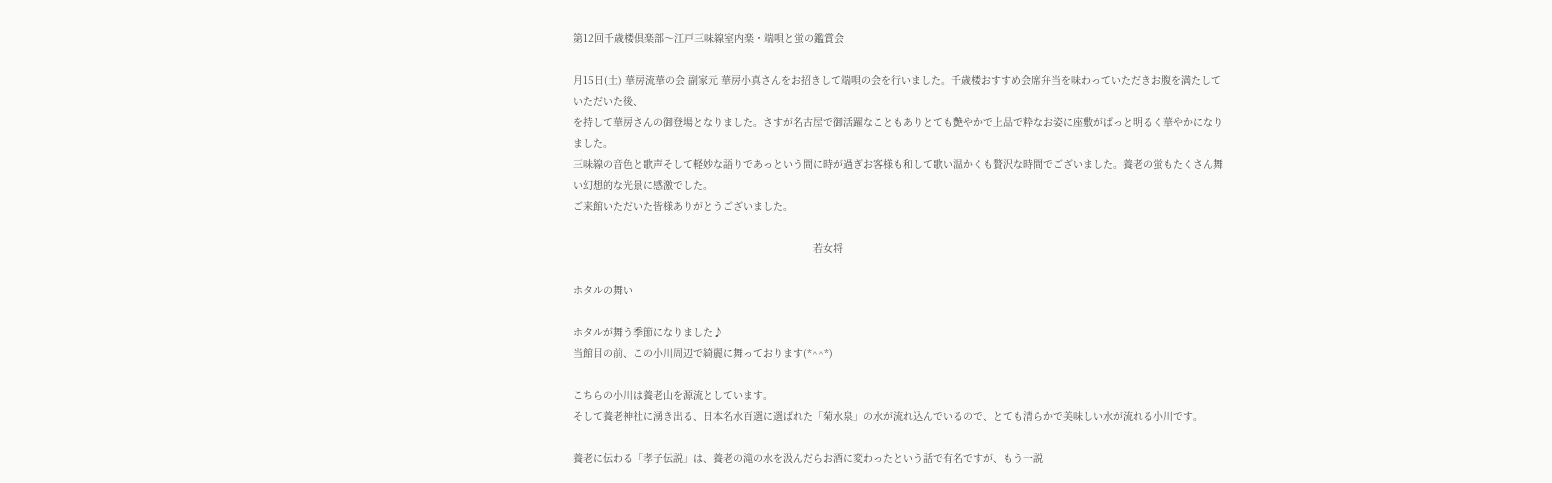第12回千歳楼倶楽部〜江戸三味線室内楽・端唄と蛍の鑑賞会

月15日(土) 華房流華の会 副家元 華房小真さんをお招きして端唄の会を行いました。千歳楼おすすめ会席弁当を味わっていただきお腹を満たしていただいた後、
を持して華房さんの御登場となりました。さすが名古屋で御活躍なこともありとても艶やかで上品で粋なお姿に座敷がぱっと明るく華やかになりました。
三味線の音色と歌声そして軽妙な語りであっという間に時が過ぎお客様も和して歌い温かくも贅沢な時間でございました。養老の蛍もたくさん舞い幻想的な光景に感激でした。
ご来館いただいた皆様ありがとうございました。

                                                                                若女将

ホタルの舞い

ホタルが舞う季節になりました♪
当館目の前、この小川周辺で綺麗に舞っております(*^^*)

こちらの小川は養老山を源流としています。
そして養老神社に湧き出る、日本名水百選に選ばれた「菊水泉」の水が流れ込んでいるので、とても清らかで美味しい水が流れる小川です。

養老に伝わる「孝子伝説」は、養老の滝の水を汲んだらお酒に変わったという話で有名ですが、もう一説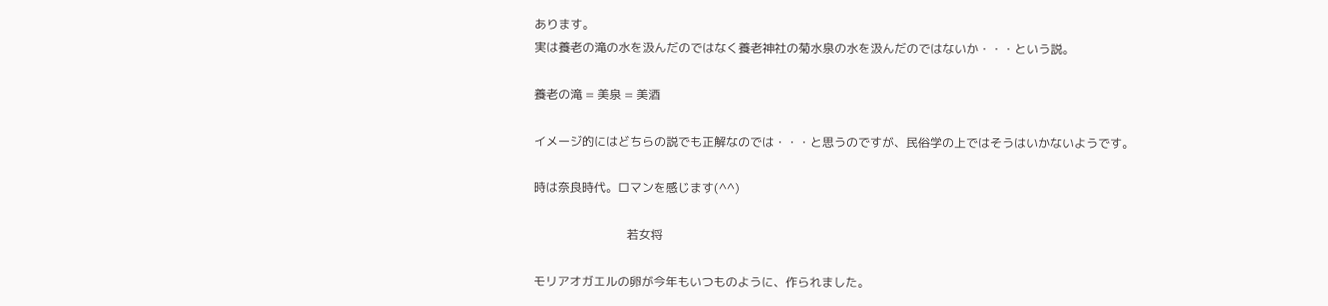あります。
実は養老の滝の水を汲んだのではなく養老神社の菊水泉の水を汲んだのではないか・・・という説。

養老の滝 = 美泉 = 美酒

イメージ的にはどちらの説でも正解なのでは・・・と思うのですが、民俗学の上ではそうはいかないようです。

時は奈良時代。ロマンを感じます(^^)

                               若女将

モリアオガエルの卵が今年もいつものように、作られました。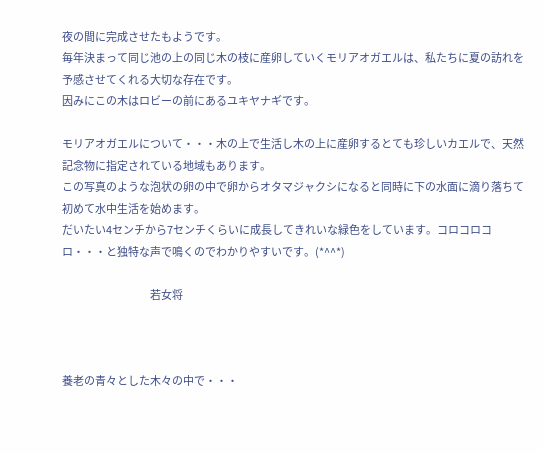夜の間に完成させたもようです。
毎年決まって同じ池の上の同じ木の枝に産卵していくモリアオガエルは、私たちに夏の訪れを予感させてくれる大切な存在です。
因みにこの木はロビーの前にあるユキヤナギです。

モリアオガエルについて・・・木の上で生活し木の上に産卵するとても珍しいカエルで、天然記念物に指定されている地域もあります。
この写真のような泡状の卵の中で卵からオタマジャクシになると同時に下の水面に滴り落ちて初めて水中生活を始めます。
だいたい4センチから7センチくらいに成長してきれいな緑色をしています。コロコロコロ・・・と独特な声で鳴くのでわかりやすいです。(*^^*)

                                            若女将



養老の青々とした木々の中で・・・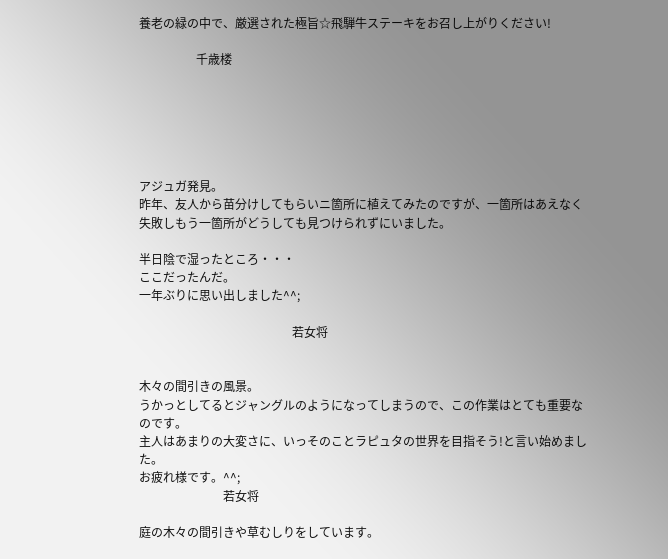養老の緑の中で、厳選された極旨☆飛騨牛ステーキをお召し上がりください!

                   千歳楼






アジュガ発見。
昨年、友人から苗分けしてもらいニ箇所に植えてみたのですが、一箇所はあえなく失敗しもう一箇所がどうしても見つけられずにいました。

半日陰で湿ったところ・・・
ここだったんだ。
一年ぶりに思い出しました^^;

                                                   若女将


木々の間引きの風景。
うかっとしてるとジャングルのようになってしまうので、この作業はとても重要なのです。
主人はあまりの大変さに、いっそのことラピュタの世界を目指そう!と言い始めました。
お疲れ様です。^^;
                            若女将

庭の木々の間引きや草むしりをしています。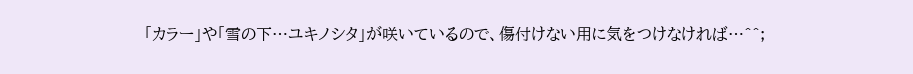「カラー」や「雪の下…ユキノシタ」が咲いているので、傷付けない用に気をつけなければ…^^;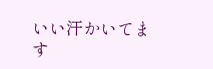いい汗かいてます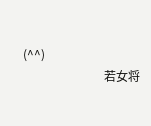(^^)
                           若女将